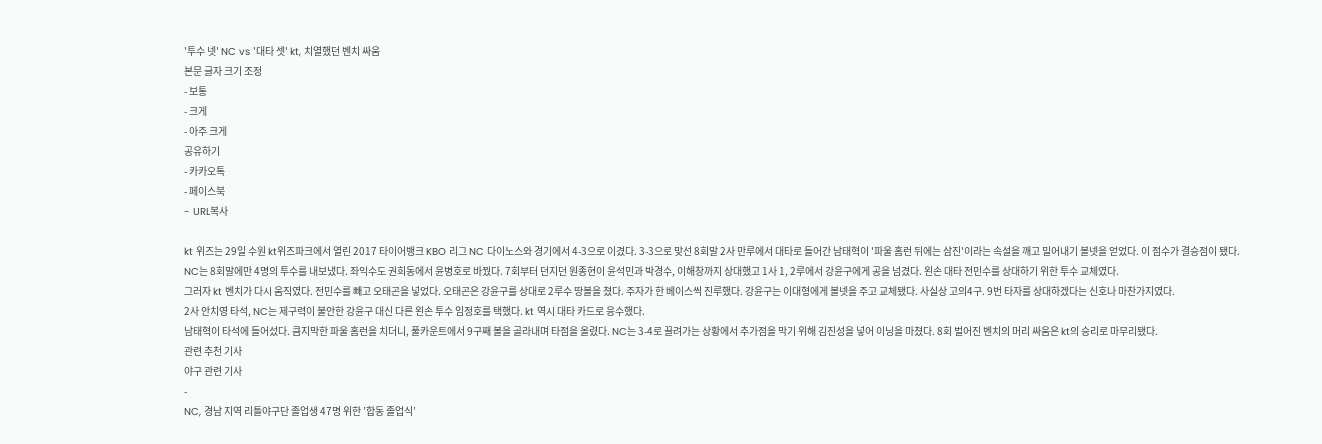'투수 넷' NC vs '대타 셋' kt, 치열했던 벤치 싸움
본문 글자 크기 조정
- 보통
- 크게
- 아주 크게
공유하기
- 카카오톡
- 페이스북
- URL복사

kt 위즈는 29일 수원 kt위즈파크에서 열린 2017 타이어뱅크 KBO 리그 NC 다이노스와 경기에서 4-3으로 이겼다. 3-3으로 맞선 8회말 2사 만루에서 대타로 들어간 남태혁이 '파울 홈런 뒤에는 삼진'이라는 속설을 깨고 밀어내기 볼넷을 얻었다. 이 점수가 결승점이 됐다.
NC는 8회말에만 4명의 투수를 내보냈다. 좌익수도 권희동에서 윤병호로 바꿨다. 7회부터 던지던 원종현이 윤석민과 박경수, 이해창까지 상대했고 1사 1, 2루에서 강윤구에게 공을 넘겼다. 왼손 대타 전민수를 상대하기 위한 투수 교체였다.
그러자 kt 벤치가 다시 움직였다. 전민수를 빼고 오태곤을 넣었다. 오태곤은 강윤구를 상대로 2루수 땅볼을 쳤다. 주자가 한 베이스씩 진루했다. 강윤구는 이대형에게 볼넷을 주고 교체됐다. 사실상 고의4구. 9번 타자를 상대하겠다는 신호나 마찬가지였다.
2사 안치영 타석, NC는 제구력이 불안한 강윤구 대신 다른 왼손 투수 임정호를 택했다. kt 역시 대타 카드로 응수했다.
남태혁이 타석에 들어섰다. 큼지막한 파울 홈런을 치더니, 풀카운트에서 9구째 볼을 골라내며 타점을 올렸다. NC는 3-4로 끌려가는 상황에서 추가점을 막기 위해 김진성을 넣어 이닝을 마쳤다. 8회 벌어진 벤치의 머리 싸움은 kt의 승리로 마무리됐다.
관련 추천 기사
야구 관련 기사
-
NC, 경남 지역 리틀야구단 졸업생 47명 위한 ’합동 졸업식’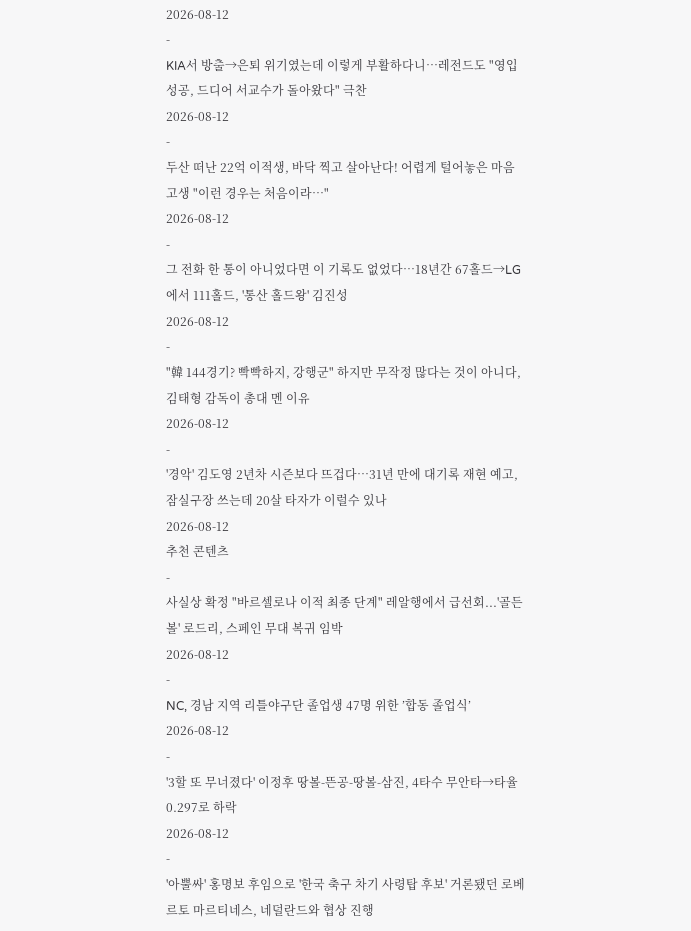2026-08-12
-
KIA서 방출→은퇴 위기였는데 이렇게 부활하다니…레전드도 "영입 성공, 드디어 서교수가 돌아왔다" 극찬
2026-08-12
-
두산 떠난 22억 이적생, 바닥 찍고 살아난다! 어렵게 털어놓은 마음고생 "이런 경우는 처음이라…"
2026-08-12
-
그 전화 한 통이 아니었다면 이 기록도 없었다…18년간 67홀드→LG에서 111홀드, '통산 홀드왕' 김진성
2026-08-12
-
"韓 144경기? 빡빡하지, 강행군" 하지만 무작정 많다는 것이 아니다, 김태형 감독이 총대 멘 이유
2026-08-12
-
'경악' 김도영 2년차 시즌보다 뜨겁다…31년 만에 대기록 재현 예고, 잠실구장 쓰는데 20살 타자가 이럴수 있나
2026-08-12
추천 콘텐츠
-
사실상 확정 "바르셀로나 이적 최종 단계" 레알행에서 급선회...'골든볼' 로드리, 스페인 무대 복귀 임박
2026-08-12
-
NC, 경남 지역 리틀야구단 졸업생 47명 위한 ’합동 졸업식’
2026-08-12
-
'3할 또 무너졌다' 이정후 땅볼-뜬공-땅볼-삼진, 4타수 무안타→타율 0.297로 하락
2026-08-12
-
'아뿔싸' 홍명보 후임으로 '한국 축구 차기 사령탑 후보' 거론됐던 로베르토 마르티네스, 네덜란드와 협상 진행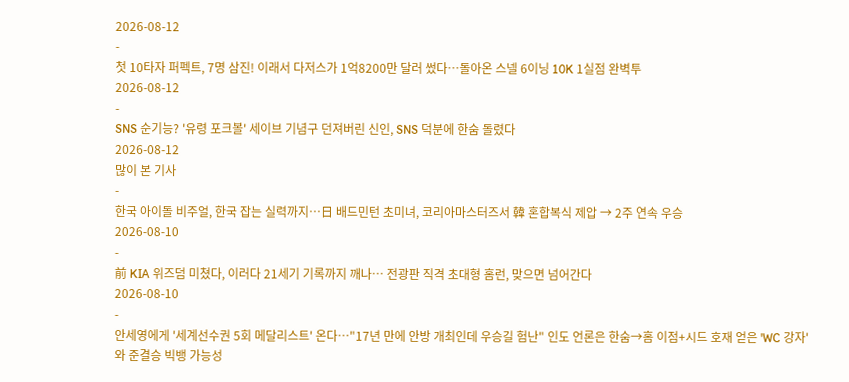2026-08-12
-
첫 10타자 퍼펙트, 7명 삼진! 이래서 다저스가 1억8200만 달러 썼다…돌아온 스넬 6이닝 10K 1실점 완벽투
2026-08-12
-
SNS 순기능? '유령 포크볼' 세이브 기념구 던져버린 신인, SNS 덕분에 한숨 돌렸다
2026-08-12
많이 본 기사
-
한국 아이돌 비주얼, 한국 잡는 실력까지…日 배드민턴 초미녀, 코리아마스터즈서 韓 혼합복식 제압 → 2주 연속 우승
2026-08-10
-
前 KIA 위즈덤 미쳤다, 이러다 21세기 기록까지 깨나… 전광판 직격 초대형 홈런, 맞으면 넘어간다
2026-08-10
-
안세영에게 '세계선수권 5회 메달리스트' 온다…"17년 만에 안방 개최인데 우승길 험난" 인도 언론은 한숨→홈 이점+시드 호재 얻은 'WC 강자'와 준결승 빅뱅 가능성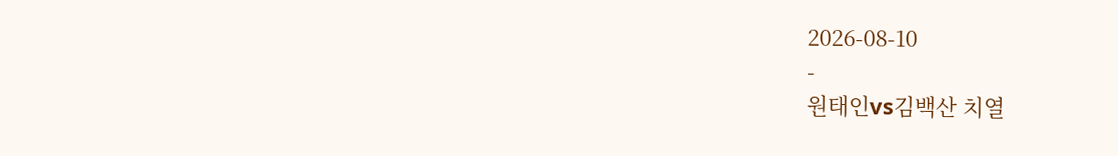2026-08-10
-
원태인vs김백산 치열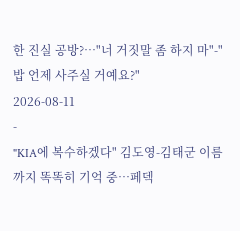한 진실 공방?…"너 거짓말 좀 하지 마"-"밥 언제 사주실 거예요?"
2026-08-11
-
"KIA에 복수하겠다" 김도영-김태군 이름까지 똑똑히 기억 중…페덱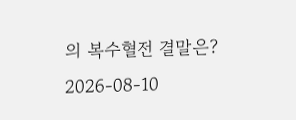의 복수혈전 결말은?
2026-08-10